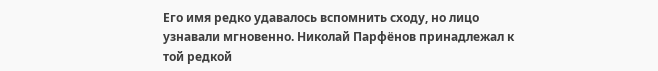Его имя редко удавалось вспомнить сходу, но лицо узнавали мгновенно. Николай Парфёнов принадлежал к той редкой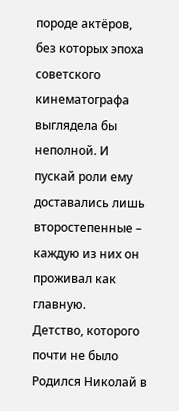породе актёров, без которых эпоха советского кинематографа выглядела бы неполной. И пускай роли ему доставались лишь второстепенные – каждую из них он проживал как главную.
Детство, которого почти не было
Родился Николай в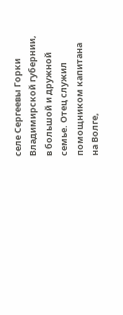селе Сергеевы Горки Владимирской губернии, в большой и дружной семье. Отец служил помощником капитана на Волге,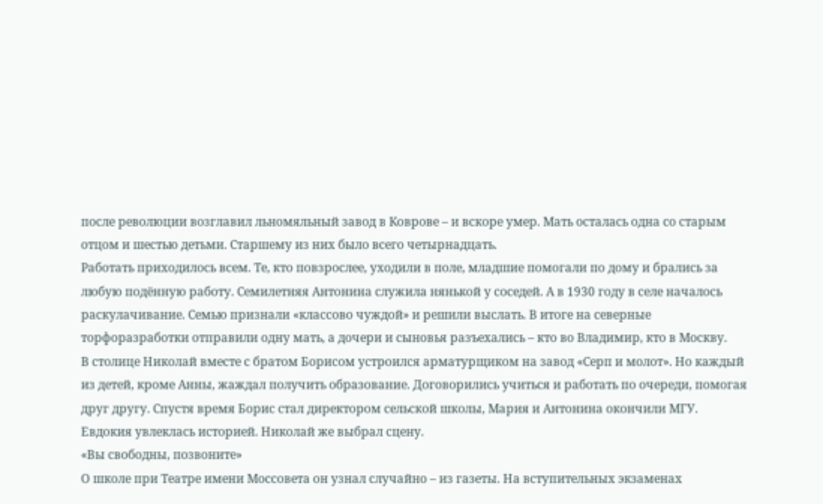после революции возглавил льномяльный завод в Коврове – и вскоре умер. Мать осталась одна со старым отцом и шестью детьми. Старшему из них было всего четырнадцать.
Работать приходилось всем. Те, кто повзрослее, уходили в поле, младшие помогали по дому и брались за любую подённую работу. Семилетняя Антонина служила нянькой у соседей. А в 1930 году в селе началось раскулачивание. Семью признали «классово чуждой» и решили выслать. В итоге на северные торфоразработки отправили одну мать, а дочери и сыновья разъехались – кто во Владимир, кто в Москву.
В столице Николай вместе с братом Борисом устроился арматурщиком на завод «Серп и молот». Но каждый из детей, кроме Анны, жаждал получить образование. Договорились учиться и работать по очереди, помогая друг другу. Спустя время Борис стал директором сельской школы, Мария и Антонина окончили МГУ. Евдокия увлеклась историей. Николай же выбрал сцену.
«Вы свободны, позвоните»
О школе при Театре имени Моссовета он узнал случайно – из газеты. На вступительных экзаменах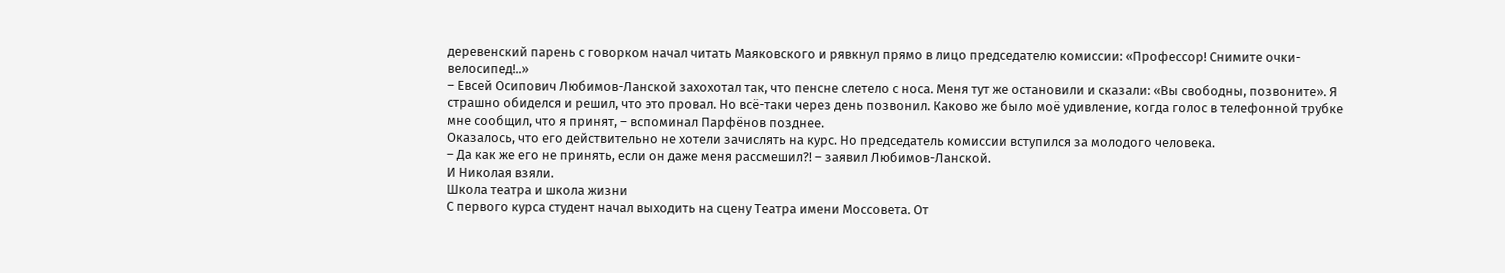деревенский парень с говорком начал читать Маяковского и рявкнул прямо в лицо председателю комиссии: «Профессор! Снимите очки-велосипед!..»
– Евсей Осипович Любимов-Ланской захохотал так, что пенсне слетело с носа. Меня тут же остановили и сказали: «Вы свободны, позвоните». Я страшно обиделся и решил, что это провал. Но всё-таки через день позвонил. Каково же было моё удивление, когда голос в телефонной трубке мне сообщил, что я принят, – вспоминал Парфёнов позднее.
Оказалось, что его действительно не хотели зачислять на курс. Но председатель комиссии вступился за молодого человека.
– Да как же его не принять, если он даже меня рассмешил?! – заявил Любимов-Ланской.
И Николая взяли.
Школа театра и школа жизни
С первого курса студент начал выходить на сцену Театра имени Моссовета. От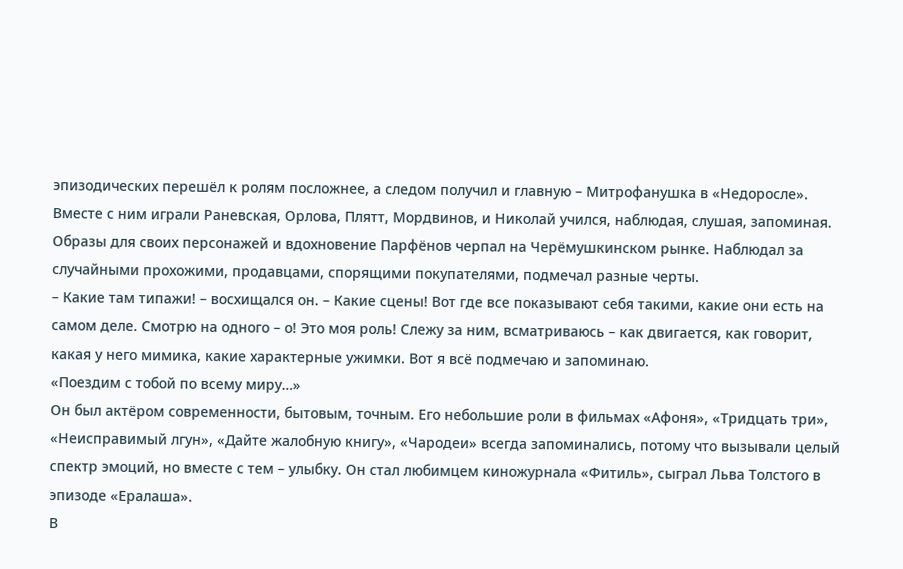эпизодических перешёл к ролям посложнее, а следом получил и главную – Митрофанушка в «Недоросле». Вместе с ним играли Раневская, Орлова, Плятт, Мордвинов, и Николай учился, наблюдая, слушая, запоминая.
Образы для своих персонажей и вдохновение Парфёнов черпал на Черёмушкинском рынке. Наблюдал за случайными прохожими, продавцами, спорящими покупателями, подмечал разные черты.
– Какие там типажи! – восхищался он. – Какие сцены! Вот где все показывают себя такими, какие они есть на самом деле. Смотрю на одного – о! Это моя роль! Слежу за ним, всматриваюсь – как двигается, как говорит, какая у него мимика, какие характерные ужимки. Вот я всё подмечаю и запоминаю.
«Поездим с тобой по всему миру…»
Он был актёром современности, бытовым, точным. Его небольшие роли в фильмах «Афоня», «Тридцать три», «Неисправимый лгун», «Дайте жалобную книгу», «Чародеи» всегда запоминались, потому что вызывали целый спектр эмоций, но вместе с тем – улыбку. Он стал любимцем киножурнала «Фитиль», сыграл Льва Толстого в эпизоде «Ералаша».
В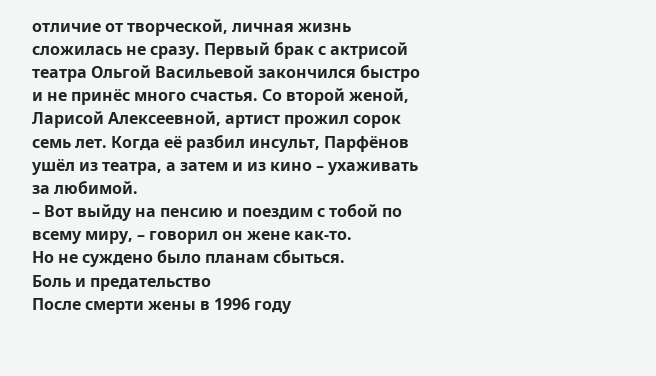отличие от творческой, личная жизнь сложилась не сразу. Первый брак с актрисой театра Ольгой Васильевой закончился быстро и не принёс много счастья. Со второй женой, Ларисой Алексеевной, артист прожил сорок семь лет. Когда её разбил инсульт, Парфёнов ушёл из театра, а затем и из кино – ухаживать за любимой.
– Вот выйду на пенсию и поездим с тобой по всему миру, – говорил он жене как-то.
Но не суждено было планам сбыться.
Боль и предательство
После смерти жены в 1996 году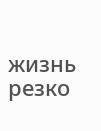жизнь резко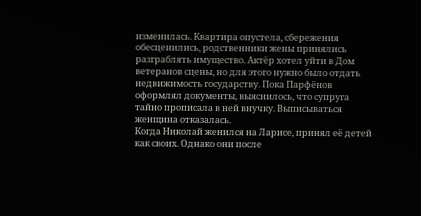изменилась. Квартира опустела, сбережения обесценились, родственники жены принялись разграблять имущество. Актёр хотел уйти в Дом ветеранов сцены, но для этого нужно было отдать недвижимость государству. Пока Парфёнов оформлял документы, выяснилось, что супруга тайно прописала в ней внучку. Выписываться женщина отказалась.
Когда Николай женился на Ларисе, принял её детей как своих. Однако они после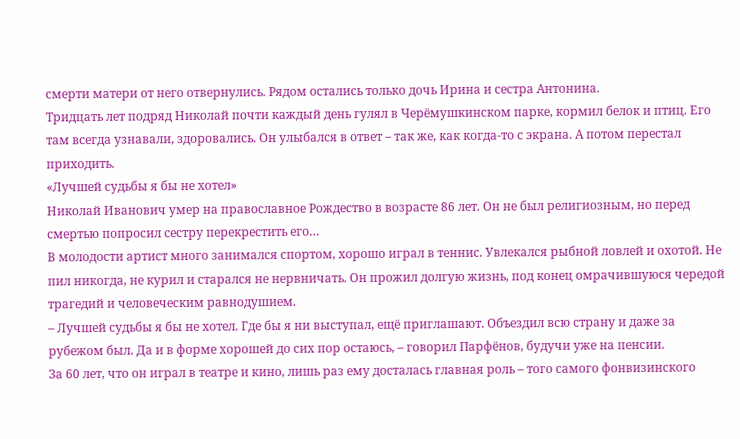смерти матери от него отвернулись. Рядом остались только дочь Ирина и сестра Антонина.
Тридцать лет подряд Николай почти каждый день гулял в Черёмушкинском парке, кормил белок и птиц. Его там всегда узнавали, здоровались. Он улыбался в ответ – так же, как когда-то с экрана. А потом перестал приходить.
«Лучшей судьбы я бы не хотел»
Николай Иванович умер на православное Рождество в возрасте 86 лет. Он не был религиозным, но перед смертью попросил сестру перекрестить его…
В молодости артист много занимался спортом, хорошо играл в теннис. Увлекался рыбной ловлей и охотой. Не пил никогда, не курил и старался не нервничать. Он прожил долгую жизнь, под конец омрачившуюся чередой трагедий и человеческим равнодушием.
– Лучшей судьбы я бы не хотел. Где бы я ни выступал, ещё приглашают. Объездил всю страну и даже за рубежом был. Да и в форме хорошей до сих пор остаюсь, – говорил Парфёнов, будучи уже на пенсии.
За 60 лет, что он играл в театре и кино, лишь раз ему досталась главная роль – того самого фонвизинского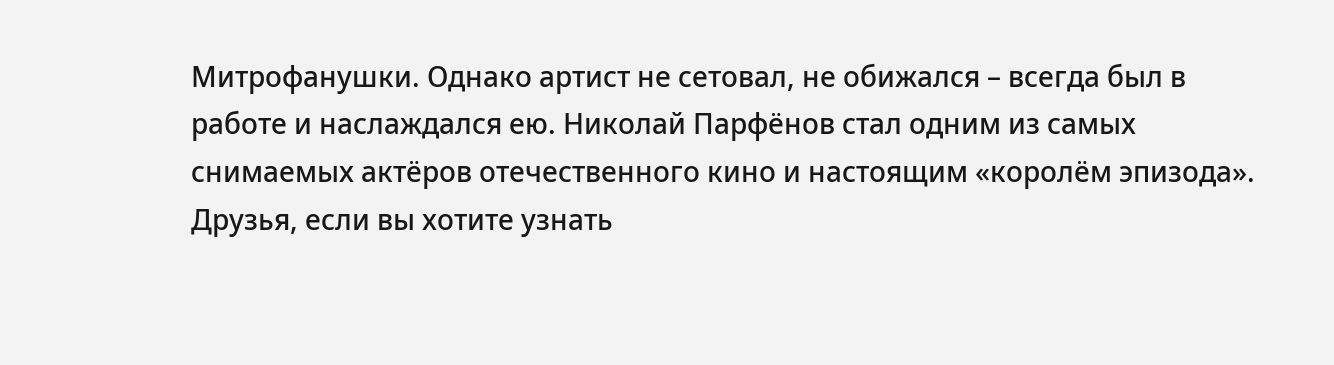Митрофанушки. Однако артист не сетовал, не обижался – всегда был в работе и наслаждался ею. Николай Парфёнов стал одним из самых снимаемых актёров отечественного кино и настоящим «королём эпизода».
Друзья, если вы хотите узнать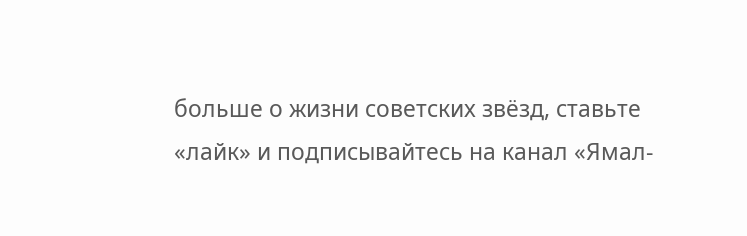больше о жизни советских звёзд, ставьте «лайк» и подписывайтесь на канал «Ямал-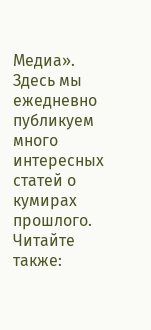Медиа». Здесь мы ежедневно публикуем много интересных статей о кумирах прошлого.
Читайте также: